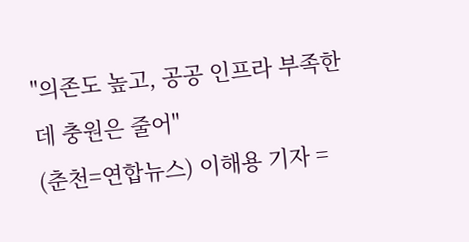"의존도 높고, 공공 인프라 부족한데 충원은 줄어"
(춘천=연합뉴스) 이해용 기자 =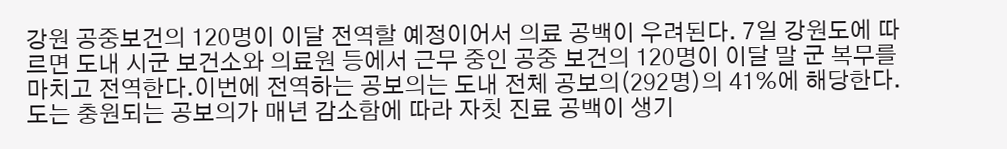강원 공중보건의 120명이 이달 전역할 예정이어서 의료 공백이 우려된다. 7일 강원도에 따르면 도내 시군 보건소와 의료원 등에서 근무 중인 공중 보건의 120명이 이달 말 군 복무를 마치고 전역한다.이번에 전역하는 공보의는 도내 전체 공보의(292명)의 41%에 해당한다. 도는 충원되는 공보의가 매년 감소함에 따라 자칫 진료 공백이 생기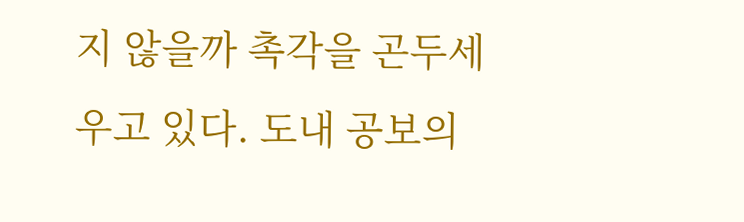지 않을까 촉각을 곤두세우고 있다. 도내 공보의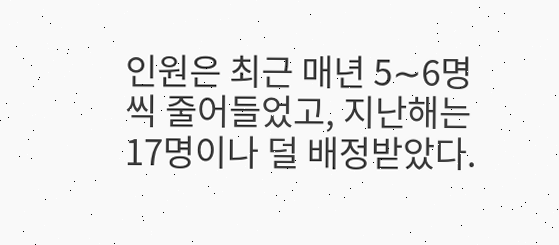인원은 최근 매년 5∼6명씩 줄어들었고, 지난해는 17명이나 덜 배정받았다.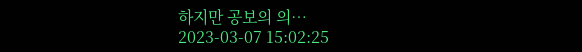하지만 공보의 의…
2023-03-07 15:02:25